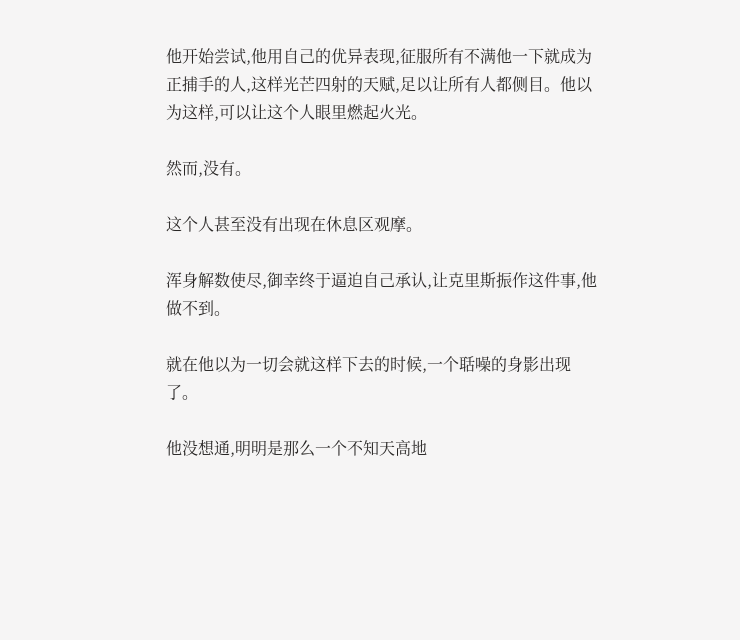他开始尝试,他用自己的优异表现,征服所有不满他一下就成为正捕手的人,这样光芒四射的天赋,足以让所有人都侧目。他以为这样,可以让这个人眼里燃起火光。

然而,没有。

这个人甚至没有出现在休息区观摩。

浑身解数使尽,御幸终于逼迫自己承认,让克里斯振作这件事,他做不到。

就在他以为一切会就这样下去的时候,一个聒噪的身影出现了。

他没想通,明明是那么一个不知天高地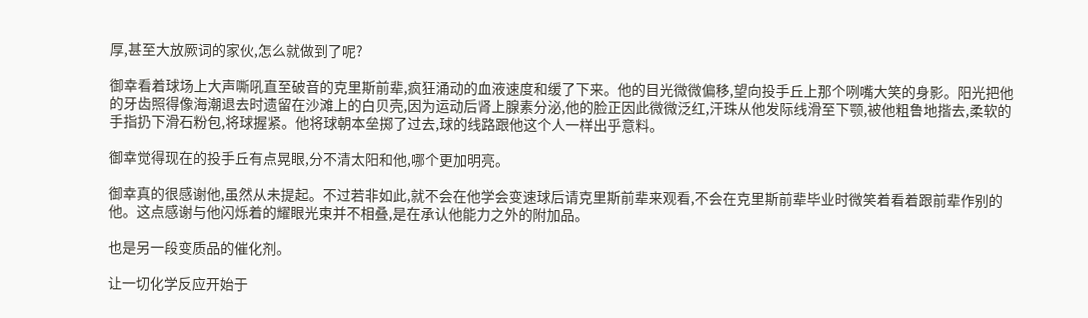厚,甚至大放厥词的家伙,怎么就做到了呢?

御幸看着球场上大声嘶吼直至破音的克里斯前辈,疯狂涌动的血液速度和缓了下来。他的目光微微偏移,望向投手丘上那个咧嘴大笑的身影。阳光把他的牙齿照得像海潮退去时遗留在沙滩上的白贝壳,因为运动后肾上腺素分泌,他的脸正因此微微泛红,汗珠从他发际线滑至下颚,被他粗鲁地揩去,柔软的手指扔下滑石粉包,将球握紧。他将球朝本垒掷了过去,球的线路跟他这个人一样出乎意料。

御幸觉得现在的投手丘有点晃眼,分不清太阳和他,哪个更加明亮。

御幸真的很感谢他,虽然从未提起。不过若非如此,就不会在他学会变速球后请克里斯前辈来观看,不会在克里斯前辈毕业时微笑着看着跟前辈作别的他。这点感谢与他闪烁着的耀眼光束并不相叠,是在承认他能力之外的附加品。

也是另一段变质品的催化剂。

让一切化学反应开始于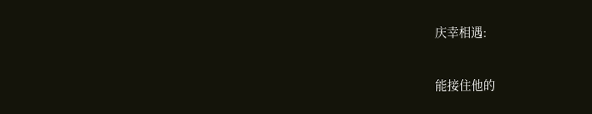庆幸相遇:

能接住他的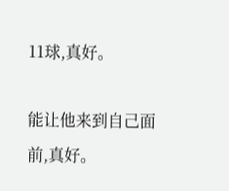11球,真好。

能让他来到自己面前,真好。